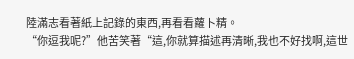陸滿志看著紙上記錄的東西,再看看蘿卜精。
“你逗我呢?”他苦笑著“這,你就算描述再清晰,我也不好找啊,這世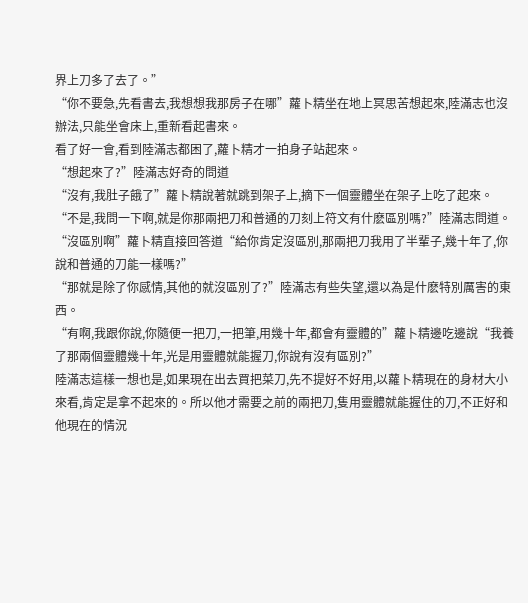界上刀多了去了。”
“你不要急,先看書去,我想想我那房子在哪”蘿卜精坐在地上冥思苦想起來,陸滿志也沒辦法,只能坐會床上,重新看起書來。
看了好一會,看到陸滿志都困了,蘿卜精才一拍身子站起來。
“想起來了?”陸滿志好奇的問道
“沒有,我肚子餓了”蘿卜精說著就跳到架子上,摘下一個靈體坐在架子上吃了起來。
“不是,我問一下啊,就是你那兩把刀和普通的刀刻上符文有什麽區別嗎?”陸滿志問道。
“沒區別啊”蘿卜精直接回答道“給你肯定沒區別,那兩把刀我用了半輩子,幾十年了,你說和普通的刀能一樣嗎?”
“那就是除了你感情,其他的就沒區別了?”陸滿志有些失望,還以為是什麽特別厲害的東西。
“有啊,我跟你說,你隨便一把刀,一把筆,用幾十年,都會有靈體的”蘿卜精邊吃邊說“我養了那兩個靈體幾十年,光是用靈體就能握刀,你說有沒有區別?”
陸滿志這樣一想也是,如果現在出去買把菜刀,先不提好不好用,以蘿卜精現在的身材大小來看,肯定是拿不起來的。所以他才需要之前的兩把刀,隻用靈體就能握住的刀,不正好和他現在的情況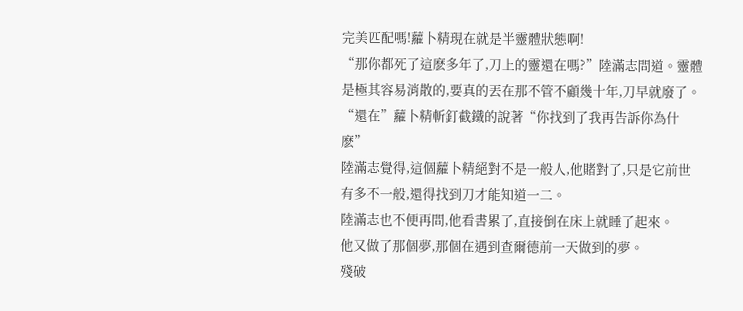完美匹配嗎!蘿卜精現在就是半靈體狀態啊!
“那你都死了這麽多年了,刀上的靈還在嗎?”陸滿志問道。靈體是極其容易消散的,要真的丟在那不管不顧幾十年,刀早就廢了。
“還在”蘿卜精斬釘截鐵的說著“你找到了我再告訴你為什麽”
陸滿志覺得,這個蘿卜精絕對不是一般人,他賭對了,只是它前世有多不一般,還得找到刀才能知道一二。
陸滿志也不便再問,他看書累了,直接倒在床上就睡了起來。
他又做了那個夢,那個在遇到查爾德前一天做到的夢。
殘破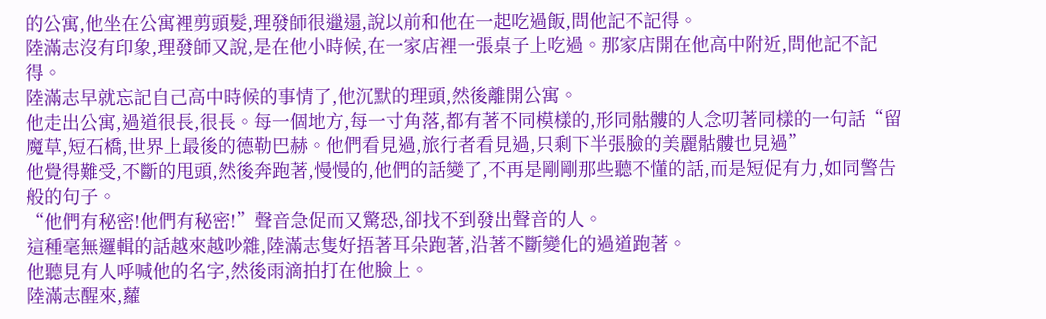的公寓,他坐在公寓裡剪頭髮,理發師很邋遢,說以前和他在一起吃過飯,問他記不記得。
陸滿志沒有印象,理發師又說,是在他小時候,在一家店裡一張桌子上吃過。那家店開在他高中附近,問他記不記得。
陸滿志早就忘記自己高中時候的事情了,他沉默的理頭,然後離開公寓。
他走出公寓,過道很長,很長。每一個地方,每一寸角落,都有著不同模樣的,形同骷髏的人念叨著同樣的一句話“留魔草,短石橋,世界上最後的德勒巴赫。他們看見過,旅行者看見過,只剩下半張臉的美麗骷髏也見過”
他覺得難受,不斷的甩頭,然後奔跑著,慢慢的,他們的話變了,不再是剛剛那些聽不懂的話,而是短促有力,如同警告般的句子。
“他們有秘密!他們有秘密!”聲音急促而又驚恐,卻找不到發出聲音的人。
這種毫無邏輯的話越來越吵雜,陸滿志隻好捂著耳朵跑著,沿著不斷變化的過道跑著。
他聽見有人呼喊他的名字,然後雨滴拍打在他臉上。
陸滿志醒來,蘿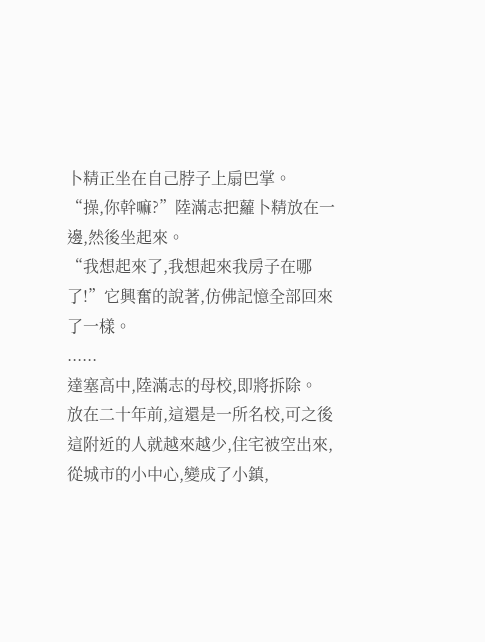卜精正坐在自己脖子上扇巴掌。
“操,你幹嘛?”陸滿志把蘿卜精放在一邊,然後坐起來。
“我想起來了,我想起來我房子在哪了!”它興奮的說著,仿佛記憶全部回來了一樣。
......
達塞高中,陸滿志的母校,即將拆除。
放在二十年前,這還是一所名校,可之後這附近的人就越來越少,住宅被空出來,從城市的小中心,變成了小鎮,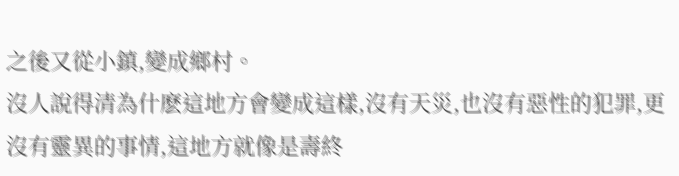之後又從小鎮,變成鄉村。
沒人說得清為什麽這地方會變成這樣,沒有天災,也沒有惡性的犯罪,更沒有靈異的事情,這地方就像是壽終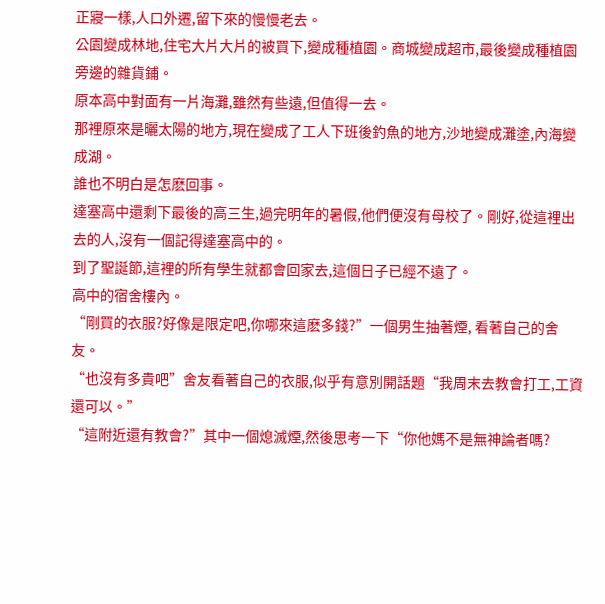正寢一樣,人口外遷,留下來的慢慢老去。
公園變成林地,住宅大片大片的被買下,變成種植園。商城變成超市,最後變成種植園旁邊的雜貨鋪。
原本高中對面有一片海灘,雖然有些遠,但值得一去。
那裡原來是曬太陽的地方,現在變成了工人下班後釣魚的地方,沙地變成灘塗,內海變成湖。
誰也不明白是怎麽回事。
達塞高中還剩下最後的高三生,過完明年的暑假,他們便沒有母校了。剛好,從這裡出去的人,沒有一個記得達塞高中的。
到了聖誕節,這裡的所有學生就都會回家去,這個日子已經不遠了。
高中的宿舍樓內。
“剛買的衣服?好像是限定吧,你哪來這麽多錢?”一個男生抽著煙, 看著自己的舍友。
“也沒有多貴吧”舍友看著自己的衣服,似乎有意別開話題“我周末去教會打工,工資還可以。”
“這附近還有教會?”其中一個熄滅煙,然後思考一下“你他媽不是無神論者嗎?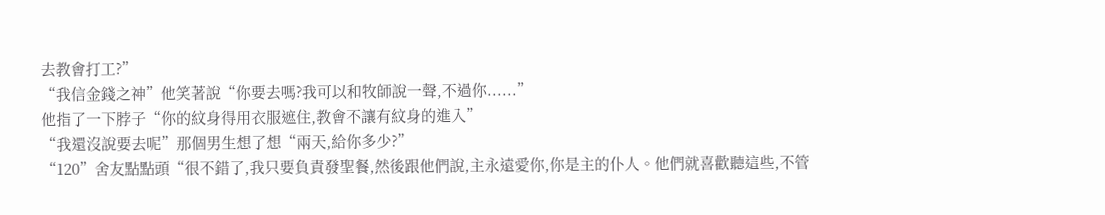去教會打工?”
“我信金錢之神”他笑著說“你要去嗎?我可以和牧師說一聲,不過你......”
他指了一下脖子“你的紋身得用衣服遮住,教會不讓有紋身的進入”
“我還沒說要去呢”那個男生想了想“兩天,給你多少?”
“120”舍友點點頭“很不錯了,我只要負責發聖餐,然後跟他們說,主永遠愛你,你是主的仆人。他們就喜歡聽這些,不管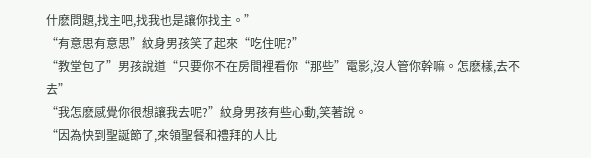什麽問題,找主吧,找我也是讓你找主。”
“有意思有意思”紋身男孩笑了起來“吃住呢?”
“教堂包了”男孩說道“只要你不在房間裡看你“那些”電影,沒人管你幹嘛。怎麽樣,去不去”
“我怎麽感覺你很想讓我去呢?”紋身男孩有些心動,笑著說。
“因為快到聖誕節了,來領聖餐和禮拜的人比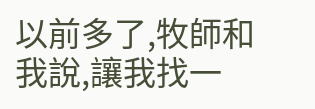以前多了,牧師和我說,讓我找一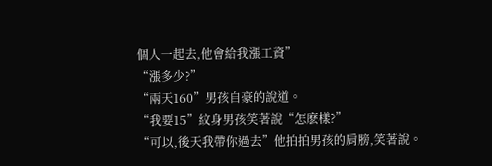個人一起去,他會給我漲工資”
“漲多少?”
“兩天160”男孩自豪的說道。
“我要15”紋身男孩笑著說“怎麽樣?”
“可以,後天我帶你過去”他拍拍男孩的肩膀,笑著說。